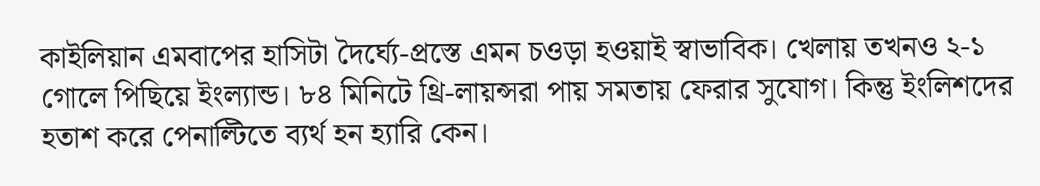কাইলিয়ান এমবাপের হাসিটা দৈর্ঘ্যে-প্রস্তে এমন চওড়া হওয়াই স্বাভাবিক। খেলায় তখনও ২-১ গোলে পিছিয়ে ইংল্যান্ড। ৮৪ মিনিটে থ্রি-লায়ন্সরা পায় সমতায় ফেরার সুযোগ। কিন্তু ইংলিশদের হতাশ করে পেনাল্টিতে ব্যর্থ হন হ্যারি কেন।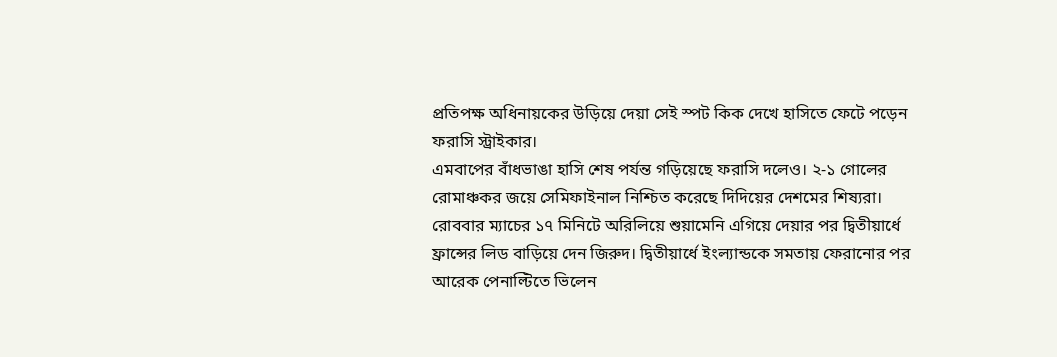প্রতিপক্ষ অধিনায়কের উড়িয়ে দেয়া সেই স্পট কিক দেখে হাসিতে ফেটে পড়েন ফরাসি স্ট্রাইকার।
এমবাপের বাঁধভাঙা হাসি শেষ পর্যন্ত গড়িয়েছে ফরাসি দলেও। ২-১ গোলের রোমাঞ্চকর জয়ে সেমিফাইনাল নিশ্চিত করেছে দিদিয়ের দেশমের শিষ্যরা। রোববার ম্যাচের ১৭ মিনিটে অরিলিয়ে শুয়ামেনি এগিয়ে দেয়ার পর দ্বিতীয়ার্ধে ফ্রান্সের লিড বাড়িয়ে দেন জিরুদ। দ্বিতীয়ার্ধে ইংল্যান্ডকে সমতায় ফেরানোর পর আরেক পেনাল্টিতে ভিলেন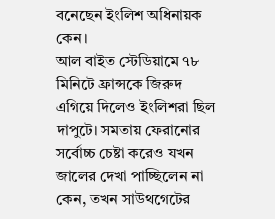বনেছেন ইংলিশ অধিনায়ক কেন।
আল বাইত স্টেডিয়ামে ৭৮ মিনিটে ফ্রান্সকে জিরুদ এগিয়ে দিলেও ইংলিশরা ছিল দাপুটে। সমতায় ফেরানোর সর্বোচ্চ চেষ্টা করেও যখন জালের দেখা পাচ্ছিলেন না কেন, তখন সাউথগেটের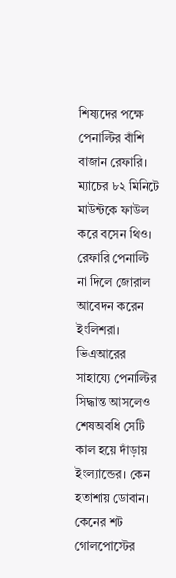শিষ্যদের পক্ষে পেনাল্টির বাঁশি বাজান রেফারি।
ম্যাচের ৮২ মিনিটে মাউন্টকে ফাউল করে বসেন থিও। রেফারি পেনাল্টি না দিলে জোরাল আবেদন করেন ইংলিশরা। ভিএআরের সাহায্যে পেনাল্টির সিদ্ধান্ত আসলেও শেষঅবধি সেটি কাল হয়ে দাঁড়ায় ইংল্যান্ডের। কেন হতাশায় ডোবান।
কেনের শট গোলপোস্টের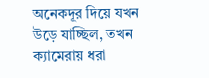অনেকদূর দিয়ে যখন উড়ে যাচ্ছিল, তখন ক্যামেরায় ধরা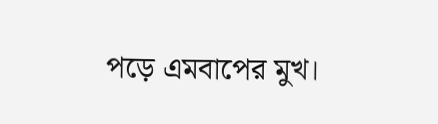পড়ে এমবাপের মুখ।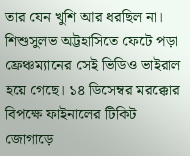তার যেন খুশি আর ধরছিল না। শিশুসুলভ অট্টহাসিতে ফেটে পড়া ফ্রেঞ্চম্যানের সেই ভিডিও ভাইরাল হয়ে গেছে। ১৪ ডিসেম্বর মরক্কোর বিপক্ষে ফাইনালের টিকিট জোগাড়ে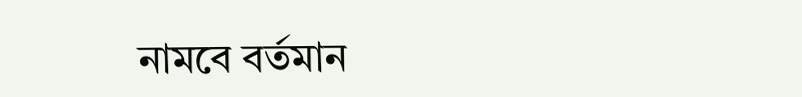নামবে বর্তমান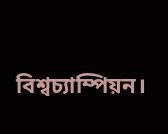বিশ্বচ্যাম্পিয়ন।